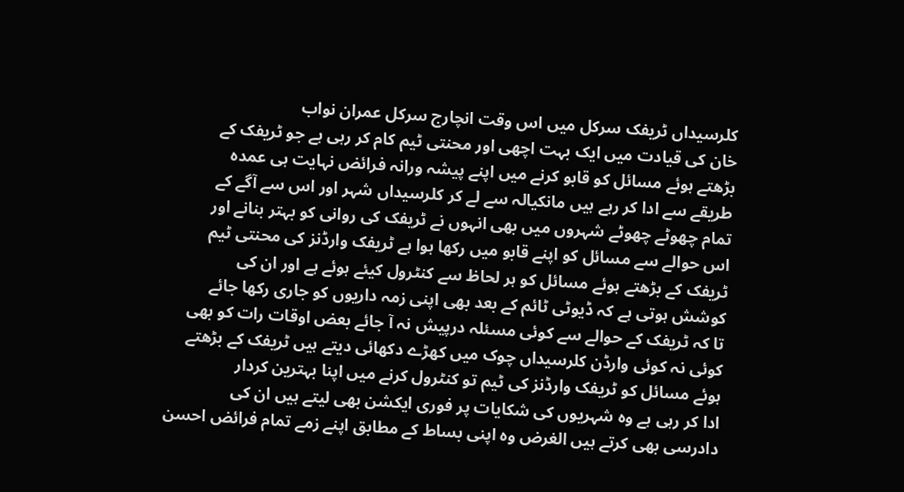کلرسیداں ٹریفک سرکل میں اس وقت انچارج سرکل عمران نواب
خان کی قیادت میں ایک بہت اچھی اور محنتی ٹیم کام کر رہی ہے جو ٹریفک کے
بڑھتے ہوئے مسائل کو قابو کرنے میں اپنے پیشہ ورانہ فرائض نہایت ہی عمدہ
طریقے سے ادا کر رہے ہیں مانکیالہ سے لے کر کلرسیداں شہر اور اس سے آگے کے
تمام چھوٹے چھوٹے شہروں میں بھی انہوں نے ٹریفک کی روانی کو بہتر بنانے اور
اس حوالے سے مسائل کو اپنے قابو میں رکھا ہوا ہے ٹریفک وارڈنز کی محنتی ٹیم
ٹریفک کے بڑھتے ہوئے مسائل کو ہر لحاظ سے کنٹرول کیئے ہوئے ہے اور ان کی
کوشش ہوتی ہے کہ ڈیوٹی ٹائم کے بعد بھی اپنی زمہ داریوں کو جاری رکھا جائے
تا کہ ٹریفک کے حوالے سے کوئی مسئلہ درپیش نہ آ جائے بعض اوقات رات کو بھی
کوئی نہ کوئی وارڈن کلرسیداں چوک میں کھڑے دکھائی دیتے ہیں ٹریفک کے بڑھتے
ہوئے مسائل کو ٹریفک وارڈنز کی ٹیم تو کنٹرول کرنے میں اپنا بہترین کردار
ادا کر رہی ہے وہ شہریوں کی شکایات پر فوری ایکشن بھی لیتے ہیں ان کی
دادرسی بھی کرتے ہیں الغرض وہ اپنی بساط کے مطابق اپنے زمے تمام فرائض احسن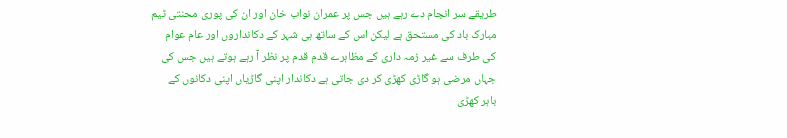طریقے سر انجام دے رہے ہیں جس پر عمران نواب خان اور ان کی پوری محنتی ٹیم
مبارک باد کی مستحق ہے لیکن اس کے ساتھ ہی شہر کے دکانداروں اور عام عوام
کی طرف سے غیر زمہ داری کے مظاہرے قدم قدم پر نظر آ رہے ہوتے ہیں جس کی
جہاں مرضی ہو گاڑی کھڑی کر دی جاتی ہے دکاندار اپنی گاڑیاں اپنی دکانوں کے
باہر کھڑی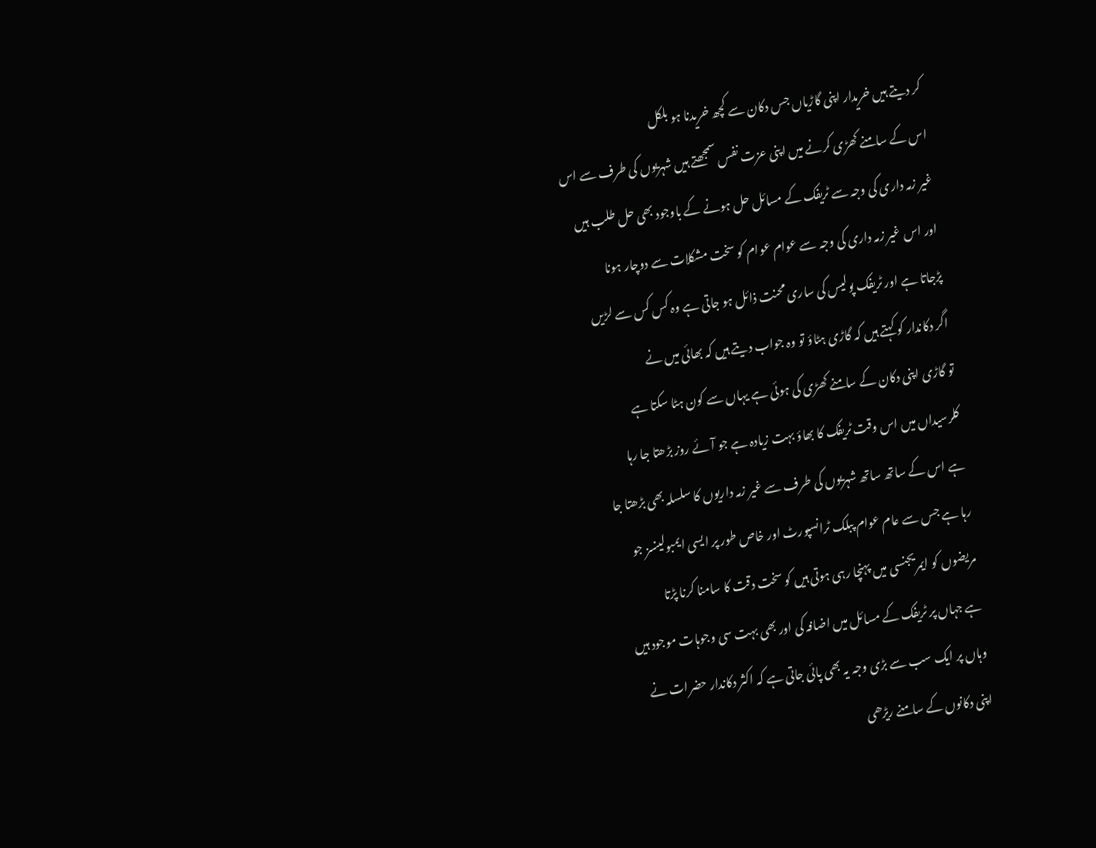کر دیتے ہیں خریدار اپنی گاڑیاں جس دکان سے کچھ خریدنا ہو بلکل
اس کے سامنے کھڑی کرنے میں اپنی عزت نفس سمجھتے ہیں شہریوں کی طرف سے اس
غیر زمہ داری کی وجہ سے ٹریفک کے مسائل حل ہونے کے باوجود بھی حل طلب ہیں
اور اس غیر زمہ داری کی وجہ سے عوام عوام کو سخت مشکلات سے دوچار ہونا
پڑجاتا ہے اور ٹریفک پولیس کی ساری محنت ذائل ہو جاتی ہے وہ کس کس سے لڑیں
اگر دکاندار کو کہتے ہیں کہ گاڑی ہٹاؤ تو وہ جواب دیتے ہیں کہ بھائی میں نے
تو گاڑی اپنی دکان کے سامنے کھڑی کی ہوئی ہے یہاں سے کون ہٹا سکتا ہے
کلرسیداں میں اس وقت ٹریفک کا بھاؤ بہت زیادہ ہے جو آئے روز بڑھتا جا رہا
ہے اس کے ساتھ ساتھ شہریوں کی طرف سے غیر زمہ داریوں کا سلسلہ بھی بڑھتا جا
رہا ہے جس سے عام عوام پبلک ٹرانسپورٹ اور خاص طور پر ایسی ایمبولینسز جو
مریضوں کو ایمریجنسی میں پہنچا رہی ہوتی ہیں کو سخت دقت کا سامنا کرنا پڑتا
ہے جہاں پر ٹریفک کے مسائل میں اضافہ کی اور بھی بہت سی وجوہات موجود ہیں
وہاں پر ایک سب سے بڑی وجہ یہ بھی پائی جاتی ہے کہ اکثر دکاندار حضرات نے
اپنی دکانوں کے سامنے ریڑھی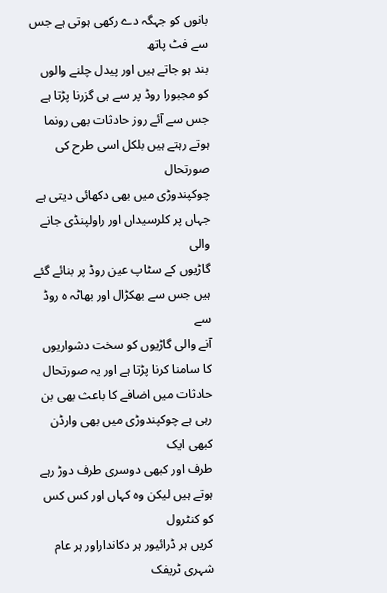بانوں کو جہگہ دے رکھی ہوتی ہے جس سے فٹ پاتھ
بند ہو جاتے ہیں اور پیدل چلنے والوں کو مجبورا روڈ پر سے ہی گزرنا پڑتا ہے
جس سے آئے روز حادثات بھی رونما ہوتے رہتے ہیں بلکل اسی طرح کی صورتحال
چوکپندوڑی میں بھی دکھائی دیتی ہے جہاں پر کلرسیداں اور راولپنڈی جانے والی
گاڑیوں کے سٹاپ عین روڈ پر بنائے گئے ہیں جس سے بھکڑال اور بھاٹہ ہ روڈ سے
آنے والی گاڑیوں کو سخت دشواریوں کا سامنا کرنا پڑتا ہے اور یہ صورتحال
حادثات میں اضافے کا باعث بھی بن رہی ہے چوکپندوڑی میں بھی وارڈن کبھی ایک
طرف اور کبھی دوسری طرف دوڑ رہے ہوتے ہیں لیکن وہ کہاں اور کس کس کو کنٹرول
کریں ہر ڈرائیور ہر دکانداراور ہر عام شہری ٹریفک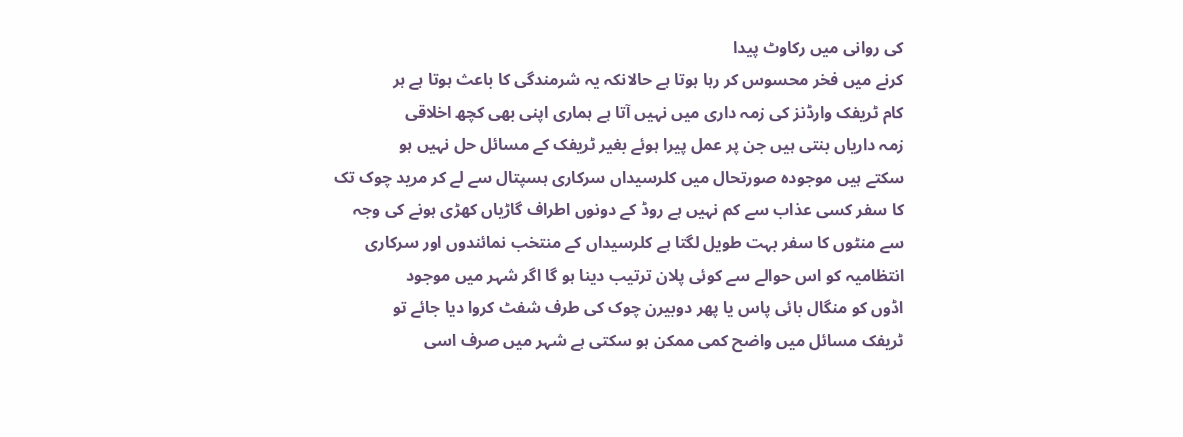کی روانی میں رکاوٹ پیدا
کرنے میں فخر محسوس کر رہا ہوتا ہے حالانکہ یہ شرمندگی کا باعث ہوتا ہے ہر
کام ٹریفک وارڈنز کی زمہ داری میں نہیں آتا ہے ہماری اپنی بھی کچھ اخلاقی
زمہ داریاں بنتی ہیں جن پر عمل پیرا ہوئے بغیر ٹریفک کے مسائل حل نہیں ہو
سکتے ہیں موجودہ صورتحال میں کلرسیداں سرکاری ہسپتال سے لے کر مرید چوک تک
کا سفر کسی عذاب سے کم نہیں ہے روڈ کے دونوں اطراف گاڑیاں کھڑی ہونے کی وجہ
سے منٹوں کا سفر بہت طویل لگتا ہے کلرسیداں کے منتخب نمائندوں اور سرکاری
انتظامیہ کو اس حوالے سے کوئی پلان ترتیب دینا ہو گا اگر شہر میں موجود
اڈوں کو منگال بائی پاس یا پھر دوبیرن چوک کی طرف شفٹ کروا دیا جائے تو
ٹریفک مسائل میں واضح کمی ممکن ہو سکتی ہے شہر میں صرف اسی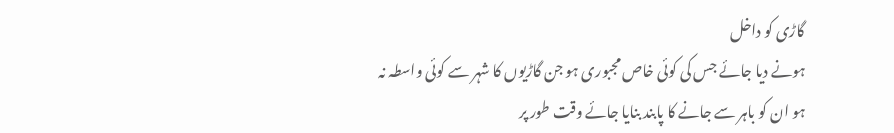گاڑی کو داخل
ہونے دیا جائے جس کی کوئی خاص مجبوری ہو جن گاڑیوں کا شہر سے کوئی واسطہ نہ
ہو ان کو باہر سے جانے کا پابند بنایا جائے وقت طور پر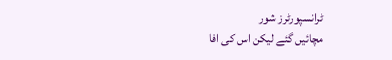ٹرانسپورٹرز شور
مچائیں گئے لیکن اس کی افا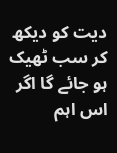دیت کو دیکھ کر سب ٹھیک ہو جائے گا اگر اس اہم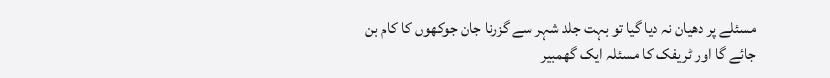مسئلے پر دھیان نہ دیا گیا تو بہت جلد شہر سے گزرنا جان جوکھوں کا کام بن
جائے گا اور ٹریفک کا مسئلہ ایک گھمبیر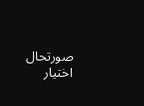صورتحال اختیار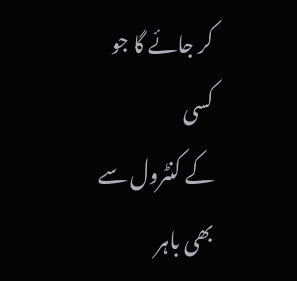کر جائے گا جو کسی
کے کنٹرول سے بھی باہر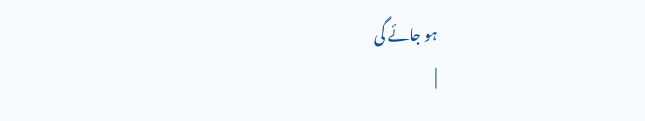ہو جائے گی
|